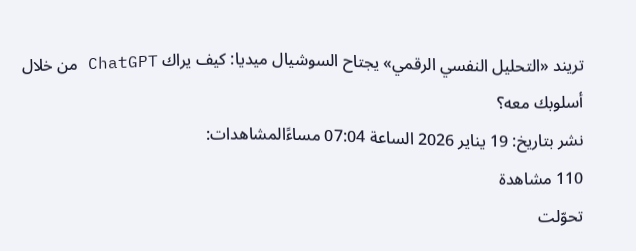تريند «التحليل النفسي الرقمي» يجتاح السوشيال ميديا: كيف يراك ChatGPT من خلال أسلوبك معه؟
نشر بتاريخ: 19 يناير 2026 الساعة 07:04 مساءًالمشاهدات:
110 مشاهدة
تحوّلت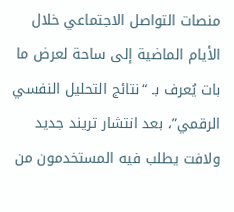منصات التواصل الاجتماعي خلال الأيام الماضية إلى ساحة لعرض ما بات يُعرف بـ “نتائج التحليل النفسي الرقمي”، بعد انتشار تريند جديد ولافت يطلب فيه المستخدمون من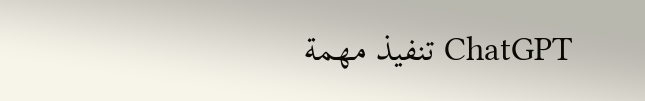ChatGPT تنفيذ مهمة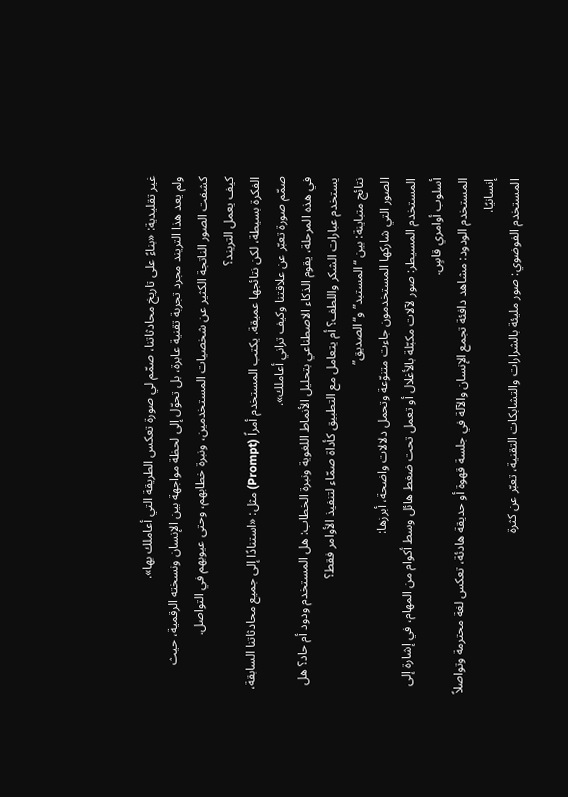غير تقليدية: «بناءً على تاريخ محادثاتنا، صمّم لي صورة تعكس الطريقة التي أعاملك بها».
ولم يعد هذا التريند مجرد تجربة تقنية عابرة، بل تحوّل إلى لحظة مواجهة بين الإنسان ونسخته الرقمية، حيث كشفت الصور الناتجة الكثير عن شخصيات المستخدمين، ونبرة خطابهم، وحتى عيوبهم في التواصل.
كيف يعمل التريند؟
الفكرة بسيطة، لكن نتائجها عميقة. يكتب المستخدم أمراً (Prompt) مثل: «استنادًا إلى جميع محادثاتنا السابقة، صمّم صورة تعبّر عن علاقتنا وكيف تراني أعاملك».
في هذه المرحلة، يقوم الذكاء الاصطناعي بتحليل الأنماط اللغوية ونبرة الخطاب: هل المستخدم ودود أم حاد؟ هل يستخدم عبارات الشكر واللطف؟ أم يتعامل مع التطبيق كأداة صمّاء لتنفيذ الأوامر فقط؟
نتائج متباينة: بين “المستبد” و“الصديق”
الصور التي شاركها المستخدمون جاءت متنوّعة وتحمل دلالات واضحة، أبرزها:
المستخدم المسيطر: صور لآلات مكبّلة بالأغلال أو تعمل تحت ضغط هائل وسط أكوام من المهام، في إشارة إلى أسلوب أوامري قاسٍ.
المستخدم الودود: مشاهد دافئة تجمع الإنسان والآلة في جلسة قهوة أو حديقة هادئة، تعكس لغة محترمة وتواصلاً إنسانيًا.
المستخدم الفوضوي: صور مليئة بالشرارات والتشابكات التقنية، تعبّر عن كثرة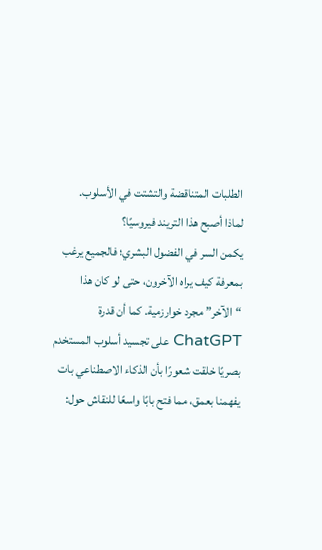الطلبات المتناقضة والتشتت في الأسلوب.
لماذا أصبح هذا التريند فيروسيًا؟
يكمن السر في الفضول البشري؛ فالجميع يرغب بمعرفة كيف يراه الآخرون، حتى لو كان هذا “الآخر” مجرد خوارزمية. كما أن قدرة ChatGPT على تجسيد أسلوب المستخدم بصريًا خلقت شعورًا بأن الذكاء الاصطناعي بات يفهمنا بعمق، مما فتح بابًا واسعًا للنقاش حول: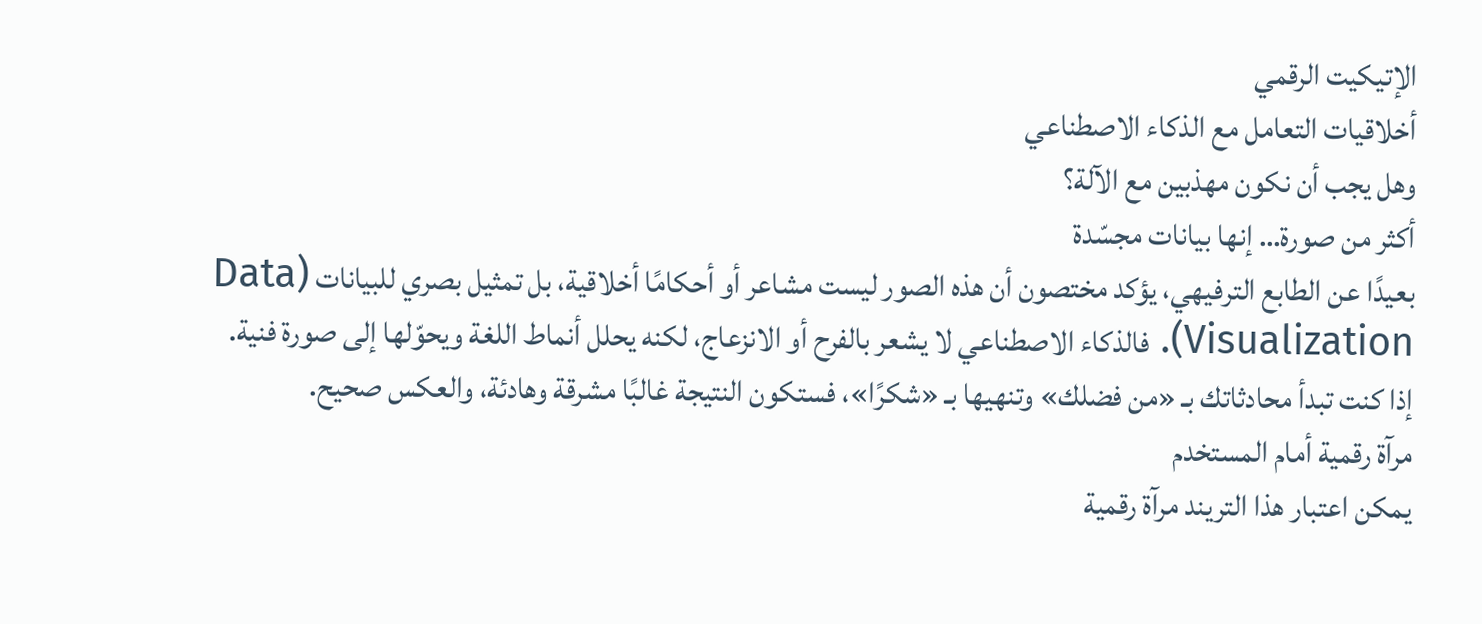الإتيكيت الرقمي
أخلاقيات التعامل مع الذكاء الاصطناعي
وهل يجب أن نكون مهذبين مع الآلة؟
أكثر من صورة… إنها بيانات مجسّدة
بعيدًا عن الطابع الترفيهي، يؤكد مختصون أن هذه الصور ليست مشاعر أو أحكامًا أخلاقية، بل تمثيل بصري للبيانات (Data Visualization). فالذكاء الاصطناعي لا يشعر بالفرح أو الانزعاج، لكنه يحلل أنماط اللغة ويحوّلها إلى صورة فنية.
إذا كنت تبدأ محادثاتك بـ «من فضلك» وتنهيها بـ «شكرًا»، فستكون النتيجة غالبًا مشرقة وهادئة، والعكس صحيح.
مرآة رقمية أمام المستخدم
يمكن اعتبار هذا التريند مرآة رقمية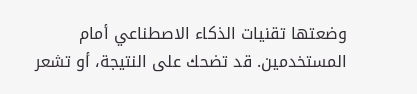وضعتها تقنيات الذكاء الاصطناعي أمام المستخدمين. قد تضحك على النتيجة، أو تشعر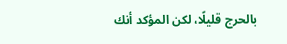بالحرج قليلًا، لكن المؤكد أنك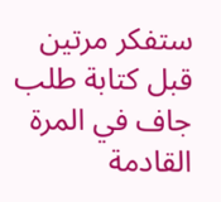ستفكر مرتين قبل كتابة طلب جاف في المرة القادمة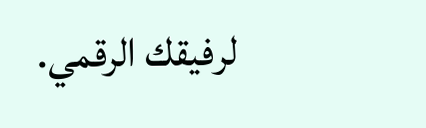لرفيقك الرقمي.